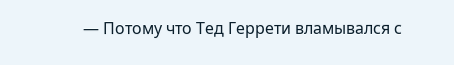— Потому что Тед Геррети вламывался с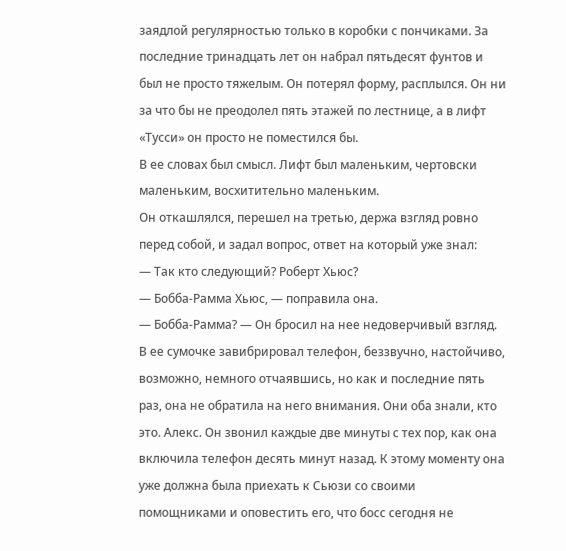заядлой регулярностью только в коробки с пончиками. За последние тринадцать лет он набрал пятьдесят фунтов и был не просто тяжелым. Он потерял форму, расплылся. Он ни за что бы не преодолел пять этажей по лестнице, а в лифт «Тусси» он просто не поместился бы.
В ее словах был смысл. Лифт был маленьким, чертовски маленьким, восхитительно маленьким.
Он откашлялся, перешел на третью, держа взгляд ровно перед собой, и задал вопрос, ответ на который уже знал:
— Так кто следующий? Роберт Хьюс?
— Бобба-Рамма Хьюс, — поправила она.
— Бобба-Рамма? — Он бросил на нее недоверчивый взгляд.
В ее сумочке завибрировал телефон, беззвучно, настойчиво, возможно, немного отчаявшись, но как и последние пять раз, она не обратила на него внимания. Они оба знали, кто это. Алекс. Он звонил каждые две минуты с тех пор, как она включила телефон десять минут назад. К этому моменту она уже должна была приехать к Сьюзи со своими помощниками и оповестить его, что босс сегодня не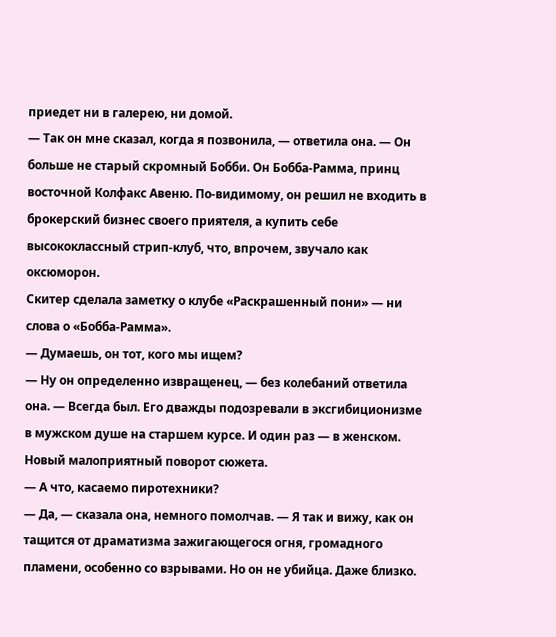приедет ни в галерею, ни домой.
— Так он мне сказал, когда я позвонила, — ответила она. — Он больше не старый скромный Бобби. Он Бобба-Рамма, принц восточной Колфакс Авеню. По-видимому, он решил не входить в брокерский бизнес своего приятеля, а купить себе высококлассный стрип-клуб, что, впрочем, звучало как оксюморон.
Скитер сделала заметку о клубе «Раскрашенный пони» — ни слова о «Бобба-Рамма».
— Думаешь, он тот, кого мы ищем?
— Ну он определенно извращенец, — без колебаний ответила она. — Всегда был. Его дважды подозревали в эксгибиционизме в мужском душе на старшем курсе. И один раз — в женском.
Новый малоприятный поворот сюжета.
— А что, касаемо пиротехники?
— Да, — сказала она, немного помолчав. — Я так и вижу, как он тащится от драматизма зажигающегося огня, громадного пламени, особенно со взрывами. Но он не убийца. Даже близко.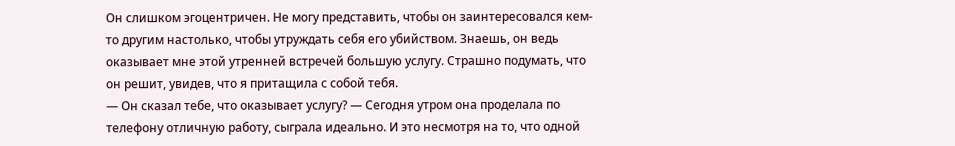Он слишком эгоцентричен. Не могу представить, чтобы он заинтересовался кем-то другим настолько, чтобы утруждать себя его убийством. Знаешь, он ведь оказывает мне этой утренней встречей большую услугу. Страшно подумать, что он решит, увидев, что я притащила с собой тебя.
— Он сказал тебе, что оказывает услугу? — Сегодня утром она проделала по телефону отличную работу, сыграла идеально. И это несмотря на то, что одной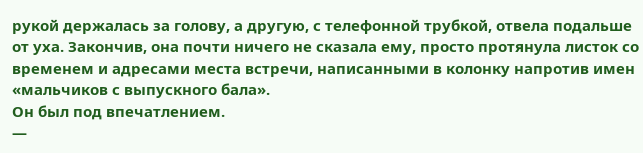рукой держалась за голову, а другую, с телефонной трубкой, отвела подальше от уха. Закончив, она почти ничего не сказала ему, просто протянула листок со временем и адресами места встречи, написанными в колонку напротив имен «мальчиков с выпускного бала».
Он был под впечатлением.
—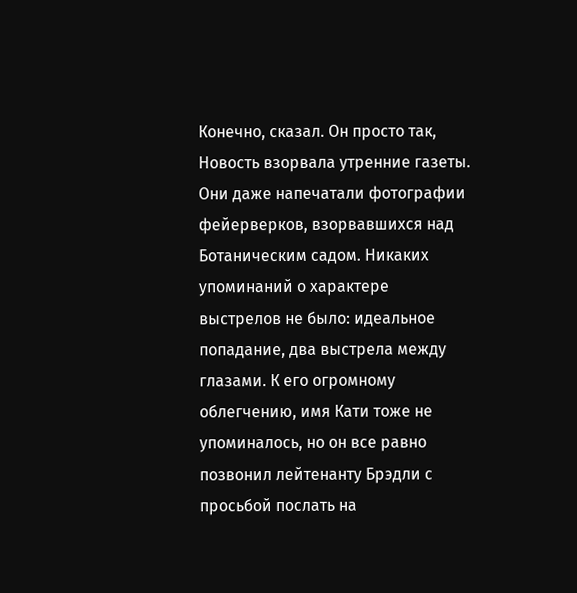Конечно, сказал. Он просто так,
Новость взорвала утренние газеты. Они даже напечатали фотографии фейерверков, взорвавшихся над Ботаническим садом. Никаких упоминаний о характере выстрелов не было: идеальное попадание, два выстрела между глазами. К его огромному облегчению, имя Кати тоже не упоминалось, но он все равно позвонил лейтенанту Брэдли с просьбой послать на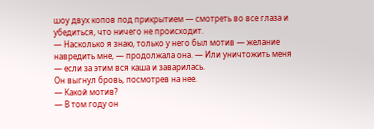шоу двух копов под прикрытием — смотреть во все глаза и убедиться, что ничего не происходит.
— Насколько я знаю, только у него был мотив — желание навредить мне, — продолжала она. — Или уничтожить меня — если за этим вся каша и заварилась.
Он выгнул бровь, посмотрев на нее.
— Какой мотив?
— В том году он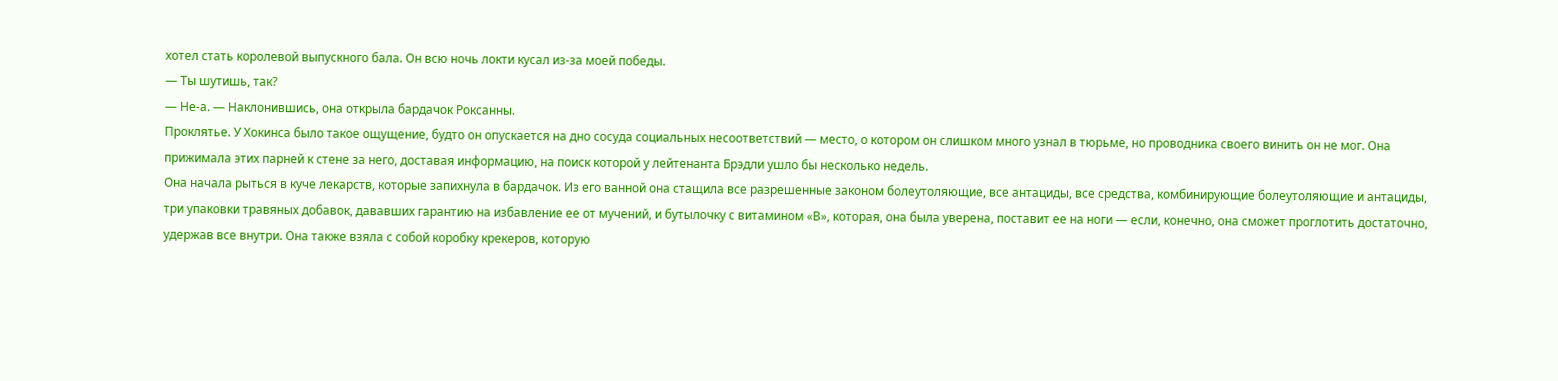хотел стать королевой выпускного бала. Он всю ночь локти кусал из-за моей победы.
— Ты шутишь, так?
— Не-а. — Наклонившись, она открыла бардачок Роксанны.
Проклятье. У Хокинса было такое ощущение, будто он опускается на дно сосуда социальных несоответствий — место, о котором он слишком много узнал в тюрьме, но проводника своего винить он не мог. Она прижимала этих парней к стене за него, доставая информацию, на поиск которой у лейтенанта Брэдли ушло бы несколько недель.
Она начала рыться в куче лекарств, которые запихнула в бардачок. Из его ванной она стащила все разрешенные законом болеутоляющие, все антациды, все средства, комбинирующие болеутоляющие и антациды, три упаковки травяных добавок, дававших гарантию на избавление ее от мучений, и бутылочку с витамином «В», которая, она была уверена, поставит ее на ноги — если, конечно, она сможет проглотить достаточно, удержав все внутри. Она также взяла с собой коробку крекеров, которую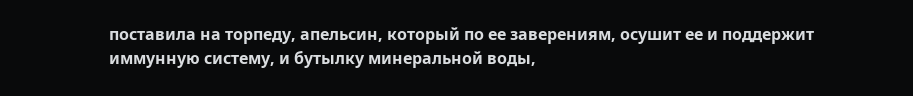поставила на торпеду, апельсин, который по ее заверениям, осушит ее и поддержит иммунную систему, и бутылку минеральной воды,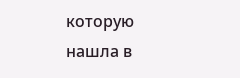которую нашла в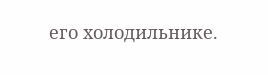его холодильнике.